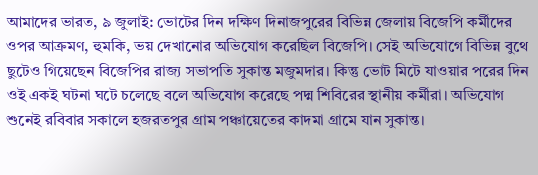আমাদের ভারত, ৯ জুলাই: ভোটের দিন দক্ষিণ দিনাজপুরের বিভিন্ন জেলায় বিজেপি কর্মীদের ওপর আক্রমণ, হুমকি, ভয় দেখানোর অভিযোগ করেছিল বিজেপি। সেই অভিযোগে বিভিন্ন বুথে ছুটেও গিয়েছেন বিজেপির রাজ্য সভাপতি সুকান্ত মজুমদার। কিন্তু ভোট মিটে যাওয়ার পরের দিন ওই একই ঘটনা ঘটে চলেছে বলে অভিযোগ করেছে পদ্ম শিবিরের স্থানীয় কর্মীরা। অভিযোগ শুনেই রবিবার সকালে হজরতপুর গ্রাম পঞ্চায়েতের কাদমা গ্রামে যান সুকান্ত।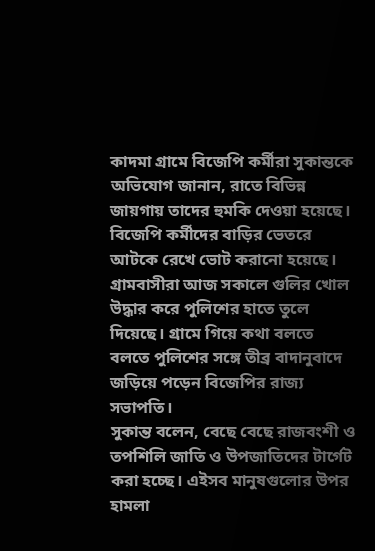কাদমা গ্রামে বিজেপি কর্মীরা সুকান্তকে অভিযোগ জানান, রাতে বিভিন্ন জায়গায় তাদের হুমকি দেওয়া হয়েছে। বিজেপি কর্মীদের বাড়ির ভেতরে আটকে রেখে ভোট করানো হয়েছে। গ্রামবাসীরা আজ সকালে গুলির খোল উদ্ধার করে পুলিশের হাতে তুলে দিয়েছে। গ্রামে গিয়ে কথা বলতে বলতে পুলিশের সঙ্গে তীব্র বাদানুবাদে জড়িয়ে পড়েন বিজেপির রাজ্য সভাপতি।
সুকান্ত বলেন, বেছে বেছে রাজবংশী ও তপশিলি জাতি ও উপজাতিদের টার্গেট করা হচ্ছে। এইসব মানুষগুলোর উপর হামলা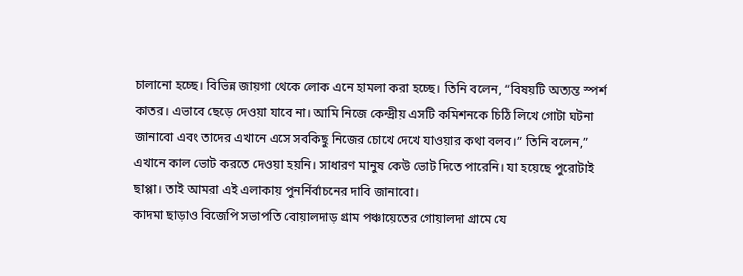চালানো হচ্ছে। বিভিন্ন জায়গা থেকে লোক এনে হামলা করা হচ্ছে। তিনি বলেন, “বিষয়টি অত্যন্ত স্পর্শ কাতর। এভাবে ছেড়ে দেওয়া যাবে না। আমি নিজে কেন্দ্রীয় এসটি কমিশনকে চিঠি লিখে গোটা ঘটনা জানাবো এবং তাদের এখানে এসে সবকিছু নিজের চোখে দেখে যাওয়ার কথা বলব।” তিনি বলেন,” এখানে কাল ভোট করতে দেওয়া হয়নি। সাধারণ মানুষ কেউ ভোট দিতে পারেনি। যা হয়েছে পুরোটাই ছাপ্পা। তাই আমরা এই এলাকায় পুনর্নির্বাচনের দাবি জানাবো।
কাদমা ছাড়াও বিজেপি সভাপতি বোয়ালদাড় গ্রাম পঞ্চায়েতের গোয়ালদা গ্রামে যে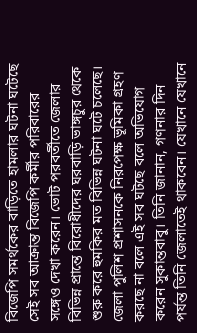বিজেপি সমর্থকের বাড়িতে হামলার ঘটনা ঘটেছে সেই সব আক্রান্ত বিজেপি কর্মীর পরিবারের সঙ্গেও দেখা করেন। ভোট পরবর্তীতে জেলার বিভিন্ন প্রান্তে বিরোধীদের ঘরবাড়ি ভাঙ্গচুর থেকে শুরু করে হুমকির মত বিভিন্ন ঘটনা ঘটে চলেছে। জেলা পুলিশ প্রশাসনকে নিরপেক্ষ ভূমিকা গ্রহণ করছে না বলে এই সব ঘটছে বলে অভিযোগ করেন সুকান্তবাবু। তিনি জানান, গণনার দিন পর্যন্ত তিনি জেলাতেই থাকবেন। যেখানে যেখানে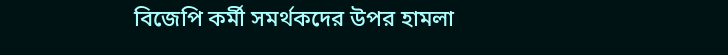বিজেপি কর্মী সমর্থকদের উপর হামলা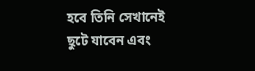হবে তিনি সেখানেই ছুটে যাবেন এবং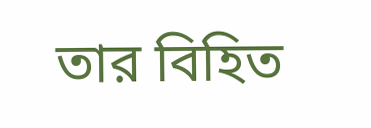তার বিহিত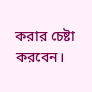করার চেষ্টা করবেন।